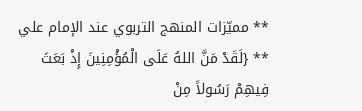** مميّزات المنهج التربوي عند الإمام علي ** {لَقَدْ مَنَّ اللهُ عَلَى الْمُؤْمِنِينَ إِذْ بَعَثَ فِيهِمْ رَسُولاً مِنْ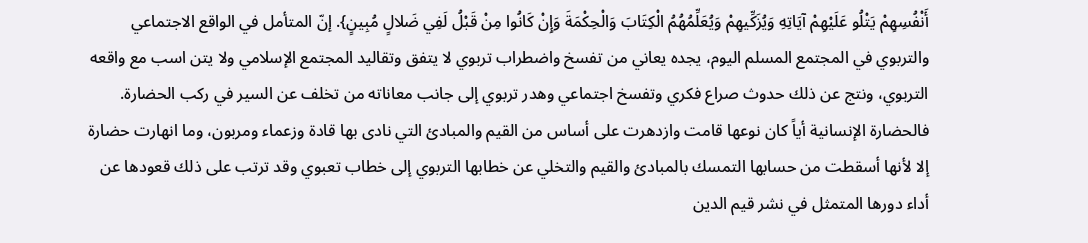أَنْفُسِهِمْ يَتْلُو عَلَيْهِمْ آيَاتِهِ وَيُزَكِّيهِمْ وَيُعَلِّمُهُمُ الْكِتَابَ وَالْحِكْمَةَ وَإِنْ كَانُوا مِنْ قَبْلُ لَفِي ضَلالٍ مُبِينٍ}. إنّ المتأمل في الواقع الاجتماعي والتربوي في المجتمع المسلم اليوم، يجده يعاني من تفسخ واضطراب تربوي لا يتفق وتقاليد المجتمع الإسلامي ولا يتن اسب مع واقعه التربوي، ونتج عن ذلك حدوث صراع فكري وتفسخ اجتماعي وهدر تربوي إلى جانب معاناته من تخلف عن السير في ركب الحضارة. فالحضارة الإنسانية أياً كان نوعها قامت وازدهرت على أساس من القيم والمبادئ التي نادى بها قادة وزعماء ومربون، وما انهارت حضارة إلا لأنها أسقطت من حسابها التمسك بالمبادئ والقيم والتخلي عن خطابها التربوي إلى خطاب تعبوي وقد ترتب على ذلك قعودها عن أداء دورها المتمثل في نشر قيم الدين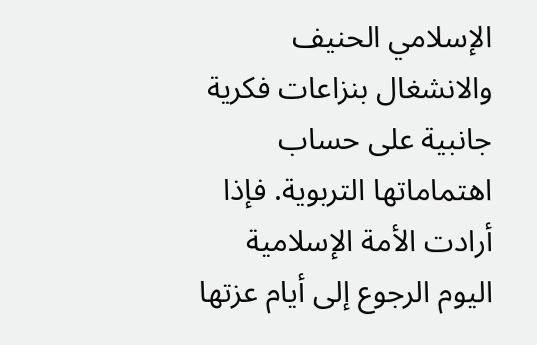الإسلامي الحنيف والانشغال بنزاعات فكرية جانبية على حساب اهتماماتها التربوية. فإذا أرادت الأمة الإسلامية اليوم الرجوع إلى أيام عزتها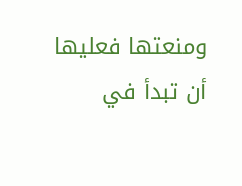ومنعتها فعليها أن تبدأ في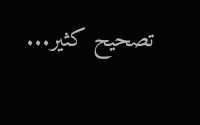تصحيح كثير...